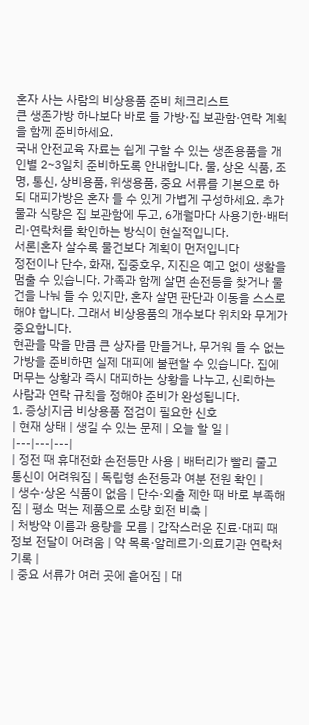혼자 사는 사람의 비상용품 준비 체크리스트
큰 생존가방 하나보다 바로 들 가방·집 보관함·연락 계획을 함께 준비하세요.
국내 안전교육 자료는 쉽게 구할 수 있는 생존용품을 개인별 2~3일치 준비하도록 안내합니다. 물, 상온 식품, 조명, 통신, 상비용품, 위생용품, 중요 서류를 기본으로 하되 대피가방은 혼자 들 수 있게 가볍게 구성하세요. 추가 물과 식량은 집 보관함에 두고, 6개월마다 사용기한·배터리·연락처를 확인하는 방식이 현실적입니다.
서론|혼자 살수록 물건보다 계획이 먼저입니다
정전이나 단수, 화재, 집중호우, 지진은 예고 없이 생활을 멈출 수 있습니다. 가족과 함께 살면 손전등을 찾거나 물건을 나눠 들 수 있지만, 혼자 살면 판단과 이동을 스스로 해야 합니다. 그래서 비상용품의 개수보다 위치와 무게가 중요합니다.
현관을 막을 만큼 큰 상자를 만들거나, 무거워 들 수 없는 가방을 준비하면 실제 대피에 불편할 수 있습니다. 집에 머무는 상황과 즉시 대피하는 상황을 나누고, 신뢰하는 사람과 연락 규칙을 정해야 준비가 완성됩니다.
1. 증상|지금 비상용품 점검이 필요한 신호
| 현재 상태 | 생길 수 있는 문제 | 오늘 할 일 |
|---|---|---|
| 정전 때 휴대전화 손전등만 사용 | 배터리가 빨리 줄고 통신이 어려워짐 | 독립형 손전등과 여분 전원 확인 |
| 생수·상온 식품이 없음 | 단수·외출 제한 때 바로 부족해짐 | 평소 먹는 제품으로 소량 회전 비축 |
| 처방약 이름과 용량을 모름 | 갑작스러운 진료·대피 때 정보 전달이 어려움 | 약 목록·알레르기·의료기관 연락처 기록 |
| 중요 서류가 여러 곳에 흩어짐 | 대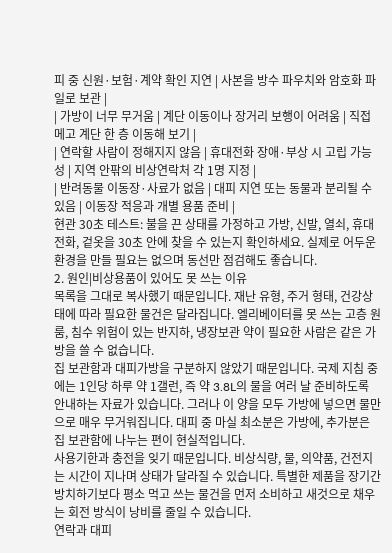피 중 신원·보험·계약 확인 지연 | 사본을 방수 파우치와 암호화 파일로 보관 |
| 가방이 너무 무거움 | 계단 이동이나 장거리 보행이 어려움 | 직접 메고 계단 한 층 이동해 보기 |
| 연락할 사람이 정해지지 않음 | 휴대전화 장애·부상 시 고립 가능성 | 지역 안팎의 비상연락처 각 1명 지정 |
| 반려동물 이동장·사료가 없음 | 대피 지연 또는 동물과 분리될 수 있음 | 이동장 적응과 개별 용품 준비 |
현관 30초 테스트: 불을 끈 상태를 가정하고 가방, 신발, 열쇠, 휴대전화, 겉옷을 30초 안에 찾을 수 있는지 확인하세요. 실제로 어두운 환경을 만들 필요는 없으며 동선만 점검해도 좋습니다.
2. 원인|비상용품이 있어도 못 쓰는 이유
목록을 그대로 복사했기 때문입니다. 재난 유형, 주거 형태, 건강상태에 따라 필요한 물건은 달라집니다. 엘리베이터를 못 쓰는 고층 원룸, 침수 위험이 있는 반지하, 냉장보관 약이 필요한 사람은 같은 가방을 쓸 수 없습니다.
집 보관함과 대피가방을 구분하지 않았기 때문입니다. 국제 지침 중에는 1인당 하루 약 1갤런, 즉 약 3.8L의 물을 여러 날 준비하도록 안내하는 자료가 있습니다. 그러나 이 양을 모두 가방에 넣으면 물만으로 매우 무거워집니다. 대피 중 마실 최소분은 가방에, 추가분은 집 보관함에 나누는 편이 현실적입니다.
사용기한과 충전을 잊기 때문입니다. 비상식량, 물, 의약품, 건전지는 시간이 지나며 상태가 달라질 수 있습니다. 특별한 제품을 장기간 방치하기보다 평소 먹고 쓰는 물건을 먼저 소비하고 새것으로 채우는 회전 방식이 낭비를 줄일 수 있습니다.
연락과 대피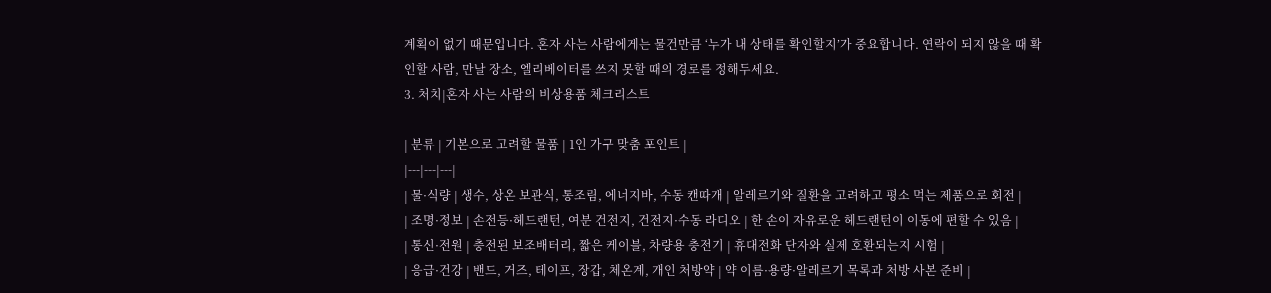계획이 없기 때문입니다. 혼자 사는 사람에게는 물건만큼 ‘누가 내 상태를 확인할지’가 중요합니다. 연락이 되지 않을 때 확인할 사람, 만날 장소, 엘리베이터를 쓰지 못할 때의 경로를 정해두세요.
3. 처치|혼자 사는 사람의 비상용품 체크리스트

| 분류 | 기본으로 고려할 물품 | 1인 가구 맞춤 포인트 |
|---|---|---|
| 물·식량 | 생수, 상온 보관식, 통조림, 에너지바, 수동 캔따개 | 알레르기와 질환을 고려하고 평소 먹는 제품으로 회전 |
| 조명·정보 | 손전등·헤드랜턴, 여분 건전지, 건전지·수동 라디오 | 한 손이 자유로운 헤드랜턴이 이동에 편할 수 있음 |
| 통신·전원 | 충전된 보조배터리, 짧은 케이블, 차량용 충전기 | 휴대전화 단자와 실제 호환되는지 시험 |
| 응급·건강 | 밴드, 거즈, 테이프, 장갑, 체온계, 개인 처방약 | 약 이름·용량·알레르기 목록과 처방 사본 준비 |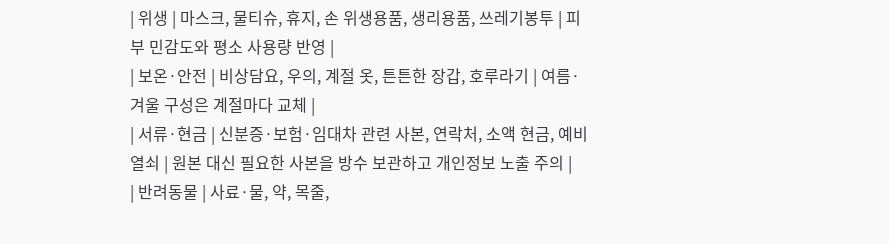| 위생 | 마스크, 물티슈, 휴지, 손 위생용품, 생리용품, 쓰레기봉투 | 피부 민감도와 평소 사용량 반영 |
| 보온·안전 | 비상담요, 우의, 계절 옷, 튼튼한 장갑, 호루라기 | 여름·겨울 구성은 계절마다 교체 |
| 서류·현금 | 신분증·보험·임대차 관련 사본, 연락처, 소액 현금, 예비 열쇠 | 원본 대신 필요한 사본을 방수 보관하고 개인정보 노출 주의 |
| 반려동물 | 사료·물, 약, 목줄,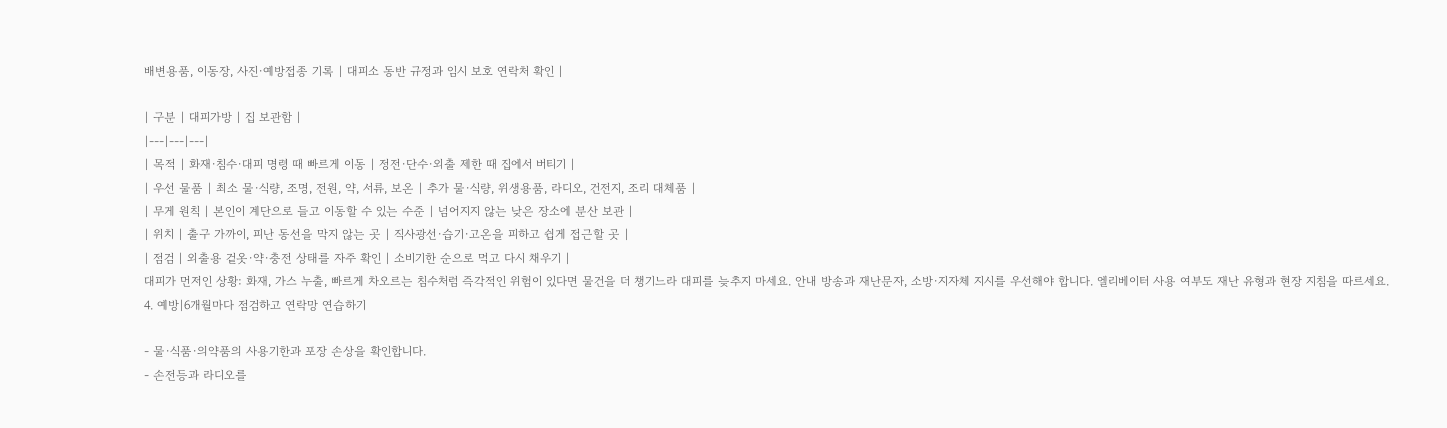배변용품, 이동장, 사진·예방접종 기록 | 대피소 동반 규정과 임시 보호 연락처 확인 |

| 구분 | 대피가방 | 집 보관함 |
|---|---|---|
| 목적 | 화재·침수·대피 명령 때 빠르게 이동 | 정전·단수·외출 제한 때 집에서 버티기 |
| 우선 물품 | 최소 물·식량, 조명, 전원, 약, 서류, 보온 | 추가 물·식량, 위생용품, 라디오, 건전지, 조리 대체품 |
| 무게 원칙 | 본인이 계단으로 들고 이동할 수 있는 수준 | 넘어지지 않는 낮은 장소에 분산 보관 |
| 위치 | 출구 가까이, 피난 동선을 막지 않는 곳 | 직사광선·습기·고온을 피하고 쉽게 접근할 곳 |
| 점검 | 외출용 겉옷·약·충전 상태를 자주 확인 | 소비기한 순으로 먹고 다시 채우기 |
대피가 먼저인 상황: 화재, 가스 누출, 빠르게 차오르는 침수처럼 즉각적인 위험이 있다면 물건을 더 챙기느라 대피를 늦추지 마세요. 안내 방송과 재난문자, 소방·지자체 지시를 우선해야 합니다. 엘리베이터 사용 여부도 재난 유형과 현장 지침을 따르세요.
4. 예방|6개월마다 점검하고 연락망 연습하기

- 물·식품·의약품의 사용기한과 포장 손상을 확인합니다.
- 손전등과 라디오를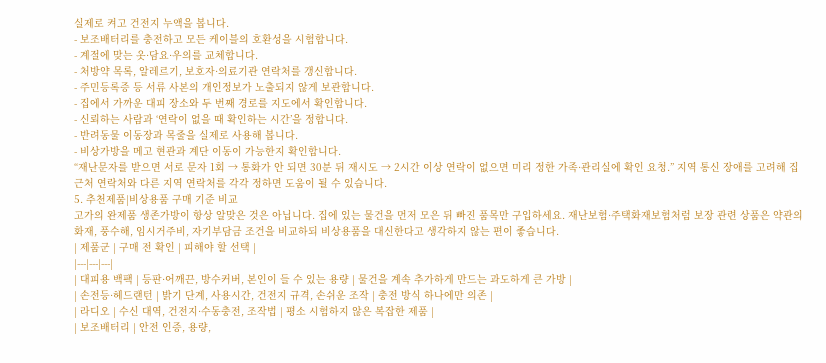실제로 켜고 건전지 누액을 봅니다.
- 보조배터리를 충전하고 모든 케이블의 호환성을 시험합니다.
- 계절에 맞는 옷·담요·우의를 교체합니다.
- 처방약 목록, 알레르기, 보호자·의료기관 연락처를 갱신합니다.
- 주민등록증 등 서류 사본의 개인정보가 노출되지 않게 보관합니다.
- 집에서 가까운 대피 장소와 두 번째 경로를 지도에서 확인합니다.
- 신뢰하는 사람과 ‘연락이 없을 때 확인하는 시간’을 정합니다.
- 반려동물 이동장과 목줄을 실제로 사용해 봅니다.
- 비상가방을 메고 현관과 계단 이동이 가능한지 확인합니다.
“재난문자를 받으면 서로 문자 1회 → 통화가 안 되면 30분 뒤 재시도 → 2시간 이상 연락이 없으면 미리 정한 가족·관리실에 확인 요청.” 지역 통신 장애를 고려해 집 근처 연락처와 다른 지역 연락처를 각각 정하면 도움이 될 수 있습니다.
5. 추천제품|비상용품 구매 기준 비교
고가의 완제품 생존가방이 항상 알맞은 것은 아닙니다. 집에 있는 물건을 먼저 모은 뒤 빠진 품목만 구입하세요. 재난보험·주택화재보험처럼 보장 관련 상품은 약관의 화재, 풍수해, 임시거주비, 자기부담금 조건을 비교하되 비상용품을 대신한다고 생각하지 않는 편이 좋습니다.
| 제품군 | 구매 전 확인 | 피해야 할 선택 |
|---|---|---|
| 대피용 백팩 | 등판·어깨끈, 방수커버, 본인이 들 수 있는 용량 | 물건을 계속 추가하게 만드는 과도하게 큰 가방 |
| 손전등·헤드랜턴 | 밝기 단계, 사용시간, 건전지 규격, 손쉬운 조작 | 충전 방식 하나에만 의존 |
| 라디오 | 수신 대역, 건전지·수동충전, 조작법 | 평소 시험하지 않은 복잡한 제품 |
| 보조배터리 | 안전 인증, 용량,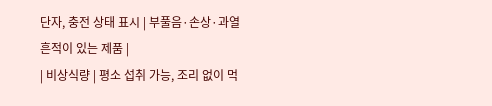단자, 충전 상태 표시 | 부풀음·손상·과열 흔적이 있는 제품 |
| 비상식량 | 평소 섭취 가능, 조리 없이 먹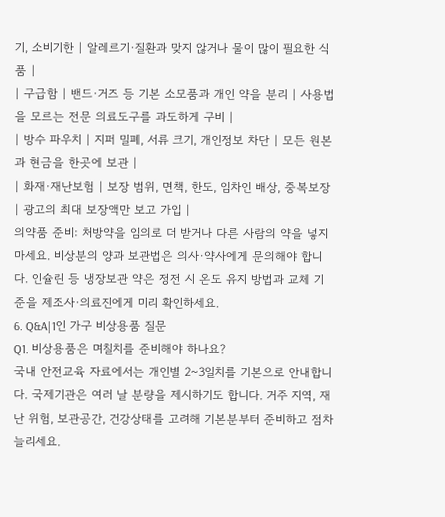기, 소비기한 | 알레르기·질환과 맞지 않거나 물이 많이 필요한 식품 |
| 구급함 | 밴드·거즈 등 기본 소모품과 개인 약을 분리 | 사용법을 모르는 전문 의료도구를 과도하게 구비 |
| 방수 파우치 | 지퍼 밀폐, 서류 크기, 개인정보 차단 | 모든 원본과 현금을 한곳에 보관 |
| 화재·재난보험 | 보장 범위, 면책, 한도, 임차인 배상, 중복보장 | 광고의 최대 보장액만 보고 가입 |
의약품 준비: 처방약을 임의로 더 받거나 다른 사람의 약을 넣지 마세요. 비상분의 양과 보관법은 의사·약사에게 문의해야 합니다. 인슐린 등 냉장보관 약은 정전 시 온도 유지 방법과 교체 기준을 제조사·의료진에게 미리 확인하세요.
6. Q&A|1인 가구 비상용품 질문
Q1. 비상용품은 며칠치를 준비해야 하나요?
국내 안전교육 자료에서는 개인별 2~3일치를 기본으로 안내합니다. 국제기관은 여러 날 분량을 제시하기도 합니다. 거주 지역, 재난 위험, 보관공간, 건강상태를 고려해 기본분부터 준비하고 점차 늘리세요.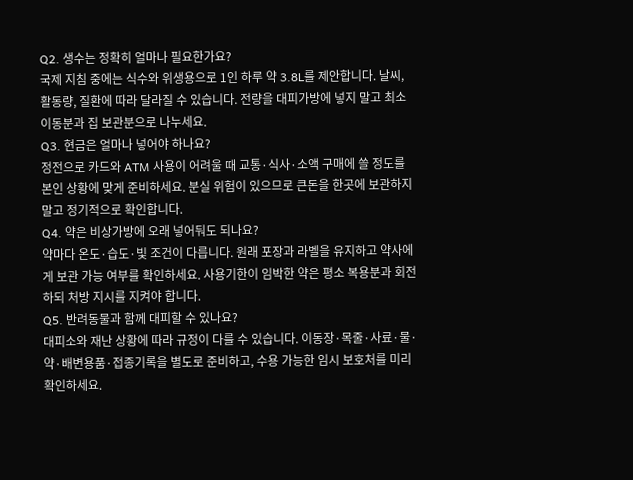Q2. 생수는 정확히 얼마나 필요한가요?
국제 지침 중에는 식수와 위생용으로 1인 하루 약 3.8L를 제안합니다. 날씨, 활동량, 질환에 따라 달라질 수 있습니다. 전량을 대피가방에 넣지 말고 최소 이동분과 집 보관분으로 나누세요.
Q3. 현금은 얼마나 넣어야 하나요?
정전으로 카드와 ATM 사용이 어려울 때 교통·식사·소액 구매에 쓸 정도를 본인 상황에 맞게 준비하세요. 분실 위험이 있으므로 큰돈을 한곳에 보관하지 말고 정기적으로 확인합니다.
Q4. 약은 비상가방에 오래 넣어둬도 되나요?
약마다 온도·습도·빛 조건이 다릅니다. 원래 포장과 라벨을 유지하고 약사에게 보관 가능 여부를 확인하세요. 사용기한이 임박한 약은 평소 복용분과 회전하되 처방 지시를 지켜야 합니다.
Q5. 반려동물과 함께 대피할 수 있나요?
대피소와 재난 상황에 따라 규정이 다를 수 있습니다. 이동장·목줄·사료·물·약·배변용품·접종기록을 별도로 준비하고, 수용 가능한 임시 보호처를 미리 확인하세요.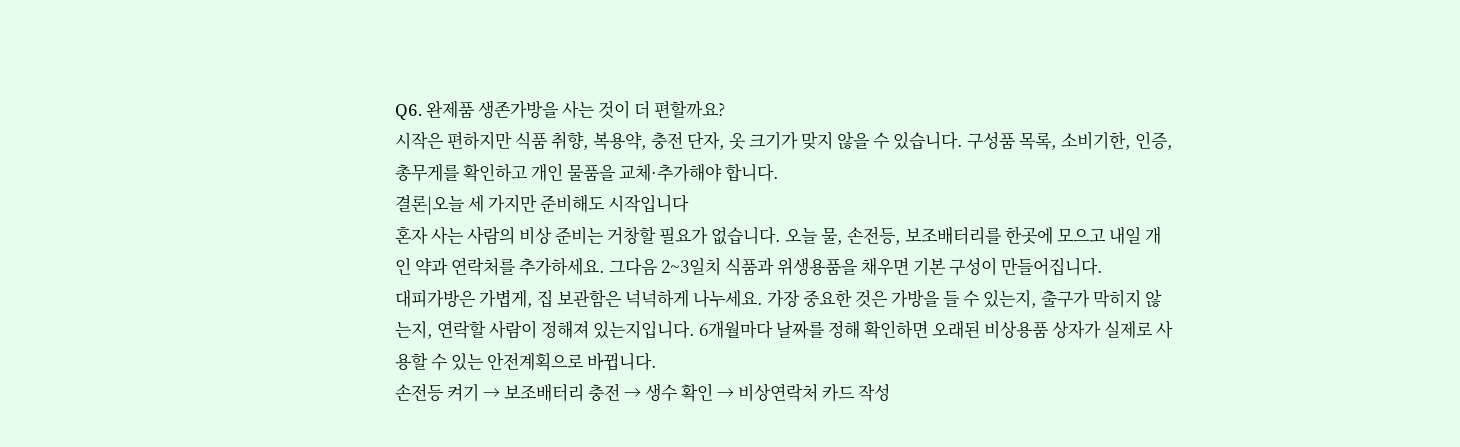Q6. 완제품 생존가방을 사는 것이 더 편할까요?
시작은 편하지만 식품 취향, 복용약, 충전 단자, 옷 크기가 맞지 않을 수 있습니다. 구성품 목록, 소비기한, 인증, 총무게를 확인하고 개인 물품을 교체·추가해야 합니다.
결론|오늘 세 가지만 준비해도 시작입니다
혼자 사는 사람의 비상 준비는 거창할 필요가 없습니다. 오늘 물, 손전등, 보조배터리를 한곳에 모으고 내일 개인 약과 연락처를 추가하세요. 그다음 2~3일치 식품과 위생용품을 채우면 기본 구성이 만들어집니다.
대피가방은 가볍게, 집 보관함은 넉넉하게 나누세요. 가장 중요한 것은 가방을 들 수 있는지, 출구가 막히지 않는지, 연락할 사람이 정해져 있는지입니다. 6개월마다 날짜를 정해 확인하면 오래된 비상용품 상자가 실제로 사용할 수 있는 안전계획으로 바뀝니다.
손전등 켜기 → 보조배터리 충전 → 생수 확인 → 비상연락처 카드 작성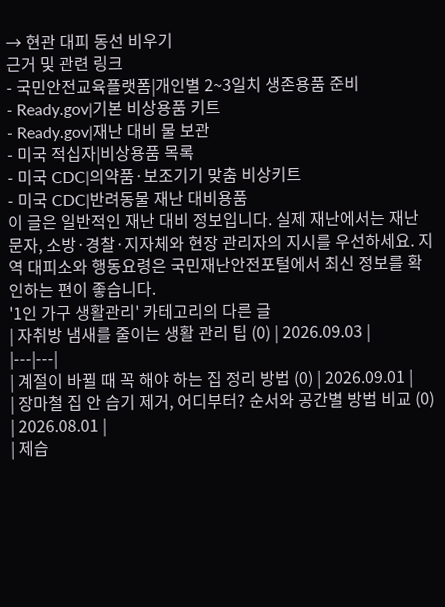→ 현관 대피 동선 비우기
근거 및 관련 링크
- 국민안전교육플랫폼|개인별 2~3일치 생존용품 준비
- Ready.gov|기본 비상용품 키트
- Ready.gov|재난 대비 물 보관
- 미국 적십자|비상용품 목록
- 미국 CDC|의약품·보조기기 맞춤 비상키트
- 미국 CDC|반려동물 재난 대비용품
이 글은 일반적인 재난 대비 정보입니다. 실제 재난에서는 재난문자, 소방·경찰·지자체와 현장 관리자의 지시를 우선하세요. 지역 대피소와 행동요령은 국민재난안전포털에서 최신 정보를 확인하는 편이 좋습니다.
'1인 가구 생활관리' 카테고리의 다른 글
| 자취방 냄새를 줄이는 생활 관리 팁 (0) | 2026.09.03 |
|---|---|
| 계절이 바뀔 때 꼭 해야 하는 집 정리 방법 (0) | 2026.09.01 |
| 장마철 집 안 습기 제거, 어디부터? 순서와 공간별 방법 비교 (0) | 2026.08.01 |
| 제습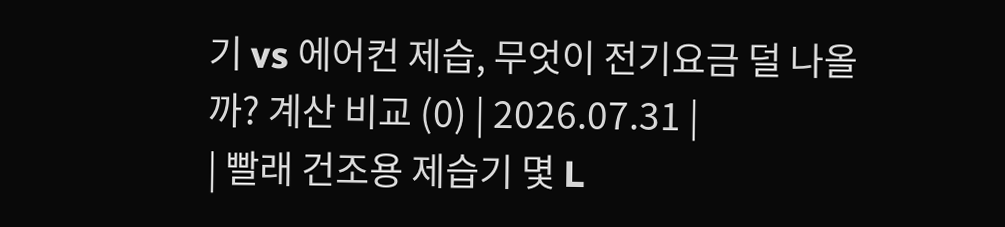기 vs 에어컨 제습, 무엇이 전기요금 덜 나올까? 계산 비교 (0) | 2026.07.31 |
| 빨래 건조용 제습기 몇 L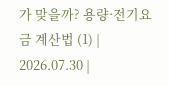가 맞을까? 용량·전기요금 계산법 (1) | 2026.07.30 |